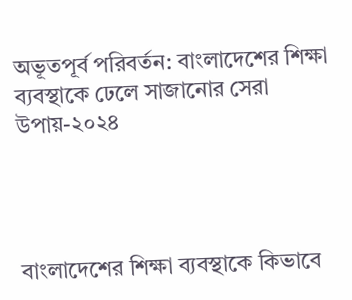অভূতপূর্ব পরিবর্তন: বাংলাদেশের শিক্ষা ব্যবস্থাকে ঢেলে সাজানোর সেরা উপায়-২০২৪




বাংলাদেশের শিক্ষা ব্যবস্থাকে কিভাবে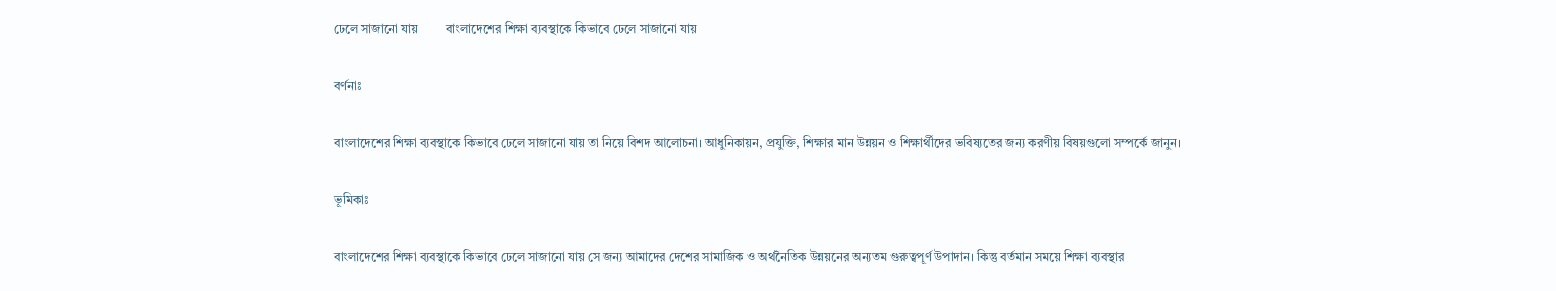ঢেলে সাজানো যায়         বাংলাদেশের শিক্ষা ব্যবস্থাকে কিভাবে ঢেলে সাজানো যায়

বর্ণনাঃ

বাংলাদেশের শিক্ষা ব্যবস্থাকে কিভাবে ঢেলে সাজানো যায় তা নিয়ে বিশদ আলোচনা। আধুনিকায়ন, প্রযুক্তি, শিক্ষার মান উন্নয়ন ও শিক্ষার্থীদের ভবিষ্যতের জন্য করণীয় বিষয়গুলো সম্পর্কে জানুন।

ভূমিকাঃ

বাংলাদেশের শিক্ষা ব্যবস্থাকে কিভাবে ঢেলে সাজানো যায় সে জন্য আমাদের দেশের সামাজিক ও অর্থনৈতিক উন্নয়নের অন্যতম গুরুত্বপূর্ণ উপাদান। কিন্তু বর্তমান সময়ে শিক্ষা ব্যবস্থার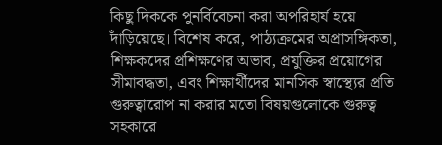কিছু দিককে পুনর্বিবেচনা করা অপরিহার্য হয়ে দাঁড়িয়েছে। বিশেষ করে, পাঠ্যক্রমের অপ্রাসঙ্গিকতা, শিক্ষকদের প্রশিক্ষণের অভাব, প্রযুক্তির প্রয়োগের সীমাবদ্ধতা, এবং শিক্ষার্থীদের মানসিক স্বাস্থ্যের প্রতি গুরুত্বারোপ না করার মতো বিষয়গুলোকে গুরুত্ব সহকারে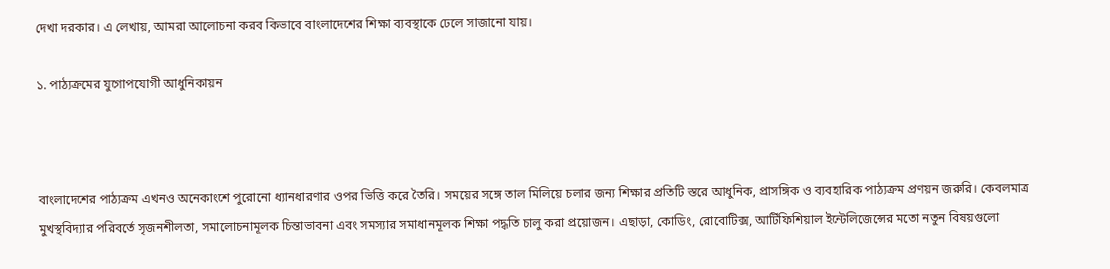দেখা দরকার। এ লেখায়, আমরা আলোচনা করব কিভাবে বাংলাদেশের শিক্ষা ব্যবস্থাকে ঢেলে সাজানো যায়।

১. পাঠ্যক্রমের যুগোপযোগী আধুনিকায়ন



বাংলাদেশের পাঠ্যক্রম এখনও অনেকাংশে পুরোনো ধ্যানধারণার ওপর ভিত্তি করে তৈরি। সময়ের সঙ্গে তাল মিলিয়ে চলার জন্য শিক্ষার প্রতিটি স্তরে আধুনিক, প্রাসঙ্গিক ও ব্যবহারিক পাঠ্যক্রম প্রণয়ন জরুরি। কেবলমাত্র মুখস্থবিদ্যার পরিবর্তে সৃজনশীলতা, সমালোচনামূলক চিন্তাভাবনা এবং সমস্যার সমাধানমূলক শিক্ষা পদ্ধতি চালু করা প্রয়োজন। এছাড়া, কোডিং, রোবোটিক্স, আর্টিফিশিয়াল ইন্টেলিজেন্সের মতো নতুন বিষয়গুলো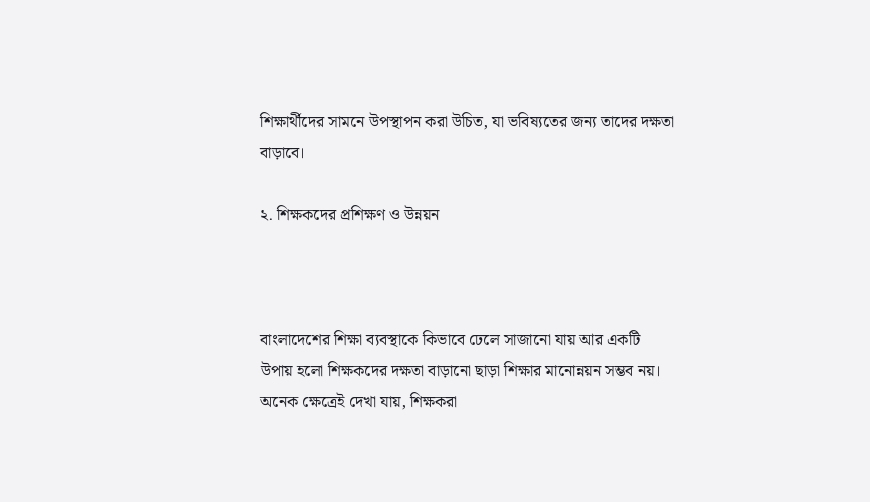শিক্ষার্থীদের সামনে উপস্থাপন করা উচিত, যা ভবিষ্যতের জন্য তাদের দক্ষতা বাড়াবে।

২. শিক্ষকদের প্রশিক্ষণ ও উন্নয়ন



বাংলাদেশের শিক্ষা ব্যবস্থাকে কিভাবে ঢেলে সাজানো যায় আর একটি উপায় হলো শিক্ষকদের দক্ষতা বাড়ানো ছাড়া শিক্ষার মানোন্নয়ন সম্ভব নয়। অনেক ক্ষেত্রেই দেখা যায়, শিক্ষকরা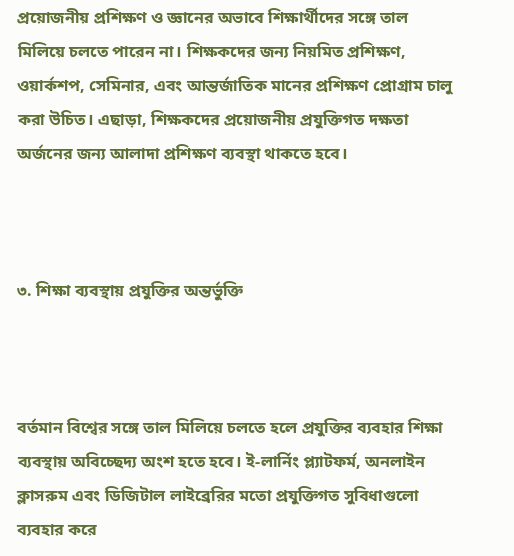প্রয়োজনীয় প্রশিক্ষণ ও জ্ঞানের অভাবে শিক্ষার্থীদের সঙ্গে তাল মিলিয়ে চলতে পারেন না। শিক্ষকদের জন্য নিয়মিত প্রশিক্ষণ, ওয়ার্কশপ, সেমিনার, এবং আন্তর্জাতিক মানের প্রশিক্ষণ প্রোগ্রাম চালু করা উচিত। এছাড়া, শিক্ষকদের প্রয়োজনীয় প্রযুক্তিগত দক্ষতা অর্জনের জন্য আলাদা প্রশিক্ষণ ব্যবস্থা থাকতে হবে।



৩. শিক্ষা ব্যবস্থায় প্রযুক্তির অন্তর্ভুক্তি



বর্তমান বিশ্বের সঙ্গে তাল মিলিয়ে চলতে হলে প্রযুক্তির ব্যবহার শিক্ষা ব্যবস্থায় অবিচ্ছেদ্য অংশ হতে হবে। ই-লার্নিং প্ল্যাটফর্ম, অনলাইন ক্লাসরুম এবং ডিজিটাল লাইব্রেরির মতো প্রযুক্তিগত সুবিধাগুলো ব্যবহার করে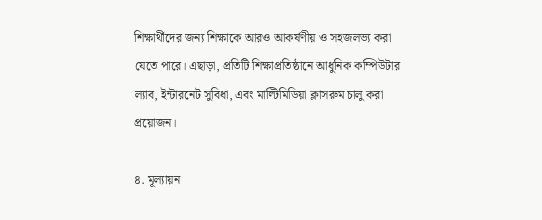শিক্ষার্থীদের জন্য শিক্ষাকে আরও আকর্ষণীয় ও সহজলভ্য করা যেতে পারে। এছাড়া, প্রতিটি শিক্ষাপ্রতিষ্ঠানে আধুনিক কম্পিউটার ল্যাব, ইন্টারনেট সুবিধা, এবং মাল্টিমিডিয়া ক্লাসরুম চালু করা প্রয়োজন।

৪. মূল্যায়ন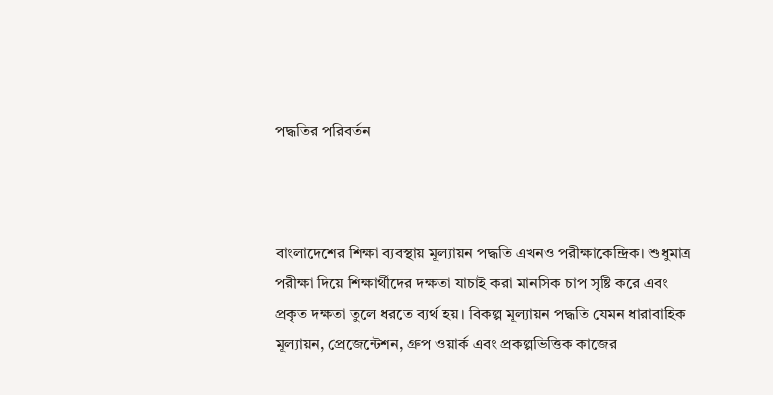পদ্ধতির পরিবর্তন



বাংলাদেশের শিক্ষা ব্যবস্থায় মূল্যায়ন পদ্ধতি এখনও পরীক্ষাকেন্দ্রিক। শুধুমাত্র পরীক্ষা দিয়ে শিক্ষার্থীদের দক্ষতা যাচাই করা মানসিক চাপ সৃষ্টি করে এবং প্রকৃত দক্ষতা তুলে ধরতে ব্যর্থ হয়। বিকল্প মূল্যায়ন পদ্ধতি যেমন ধারাবাহিক মূল্যায়ন, প্রেজেন্টেশন, গ্রুপ ওয়ার্ক এবং প্রকল্পভিত্তিক কাজের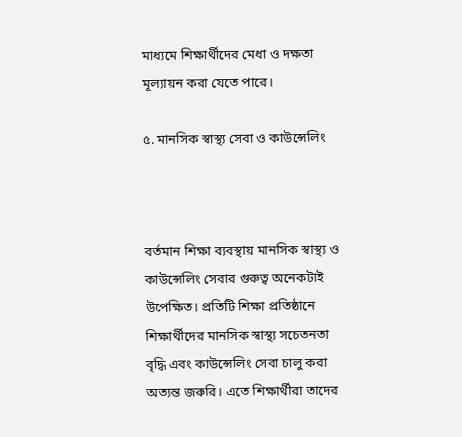মাধ্যমে শিক্ষার্থীদের মেধা ও দক্ষতা মূল্যায়ন করা যেতে পারে।

৫. মানসিক স্বাস্থ্য সেবা ও কাউন্সেলিং



বর্তমান শিক্ষা ব্যবস্থায় মানসিক স্বাস্থ্য ও কাউন্সেলিং সেবার গুরুত্ব অনেকটাই উপেক্ষিত। প্রতিটি শিক্ষা প্রতিষ্ঠানে শিক্ষার্থীদের মানসিক স্বাস্থ্য সচেতনতা বৃদ্ধি এবং কাউন্সেলিং সেবা চালু করা অত্যন্ত জরুরি। এতে শিক্ষার্থীরা তাদের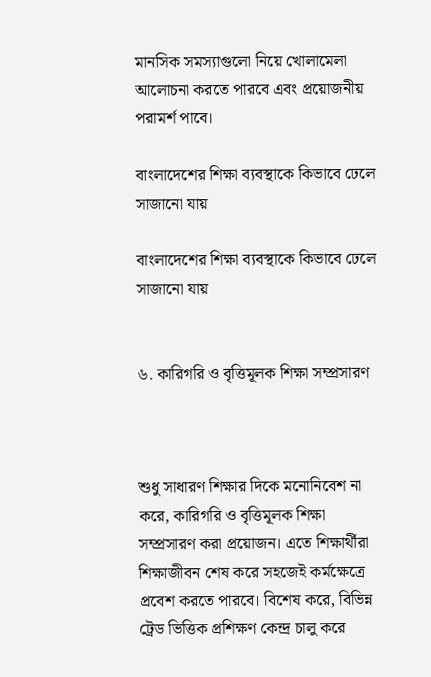মানসিক সমস্যাগুলো নিয়ে খোলামেলা আলোচনা করতে পারবে এবং প্রয়োজনীয় পরামর্শ পাবে।

বাংলাদেশের শিক্ষা ব্যবস্থাকে কিভাবে ঢেলে সাজানো যায়

বাংলাদেশের শিক্ষা ব্যবস্থাকে কিভাবে ঢেলে সাজানো যায়


৬. কারিগরি ও বৃত্তিমূলক শিক্ষা সম্প্রসারণ



শুধু সাধারণ শিক্ষার দিকে মনোনিবেশ না করে, কারিগরি ও বৃত্তিমূলক শিক্ষা সম্প্রসারণ করা প্রয়োজন। এতে শিক্ষার্থীরা শিক্ষাজীবন শেষ করে সহজেই কর্মক্ষেত্রে প্রবেশ করতে পারবে। বিশেষ করে, বিভিন্ন ট্রেড ভিত্তিক প্রশিক্ষণ কেন্দ্র চালু করে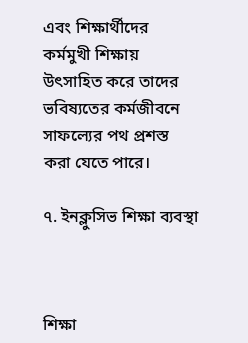এবং শিক্ষার্থীদের কর্মমুখী শিক্ষায় উৎসাহিত করে তাদের ভবিষ্যতের কর্মজীবনে সাফল্যের পথ প্রশস্ত করা যেতে পারে।

৭. ইনক্লুসিভ শিক্ষা ব্যবস্থা



শিক্ষা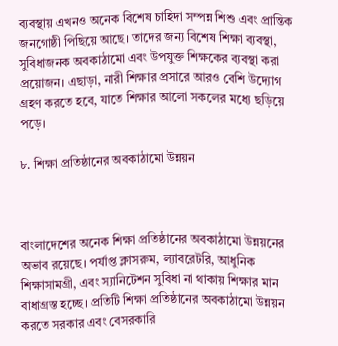ব্যবস্থায় এখনও অনেক বিশেষ চাহিদা সম্পন্ন শিশু এবং প্রান্তিক জনগোষ্ঠী পিছিয়ে আছে। তাদের জন্য বিশেষ শিক্ষা ব্যবস্থা, সুবিধাজনক অবকাঠামো এবং উপযুক্ত শিক্ষকের ব্যবস্থা করা প্রয়োজন। এছাড়া, নারী শিক্ষার প্রসারে আরও বেশি উদ্যোগ গ্রহণ করতে হবে, যাতে শিক্ষার আলো সকলের মধ্যে ছড়িয়ে পড়ে।

৮. শিক্ষা প্রতিষ্ঠানের অবকাঠামো উন্নয়ন



বাংলাদেশের অনেক শিক্ষা প্রতিষ্ঠানের অবকাঠামো উন্নয়নের অভাব রয়েছে। পর্যাপ্ত ক্লাসরুম, ল্যাবরেটরি, আধুনিক শিক্ষাসামগ্রী, এবং স্যানিটেশন সুবিধা না থাকায় শিক্ষার মান বাধাগ্রস্ত হচ্ছে। প্রতিটি শিক্ষা প্রতিষ্ঠানের অবকাঠামো উন্নয়ন করতে সরকার এবং বেসরকারি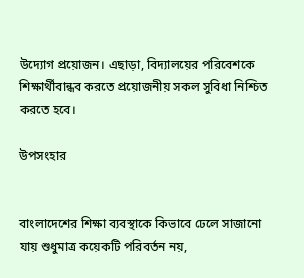উদ্যোগ প্রয়োজন। এছাড়া, বিদ্যালয়ের পরিবেশকে শিক্ষার্থীবান্ধব করতে প্রয়োজনীয় সকল সুবিধা নিশ্চিত করতে হবে।

উপসংহার


বাংলাদেশের শিক্ষা ব্যবস্থাকে কিভাবে ঢেলে সাজানো যায় শুধুমাত্র কয়েকটি পরিবর্তন নয়,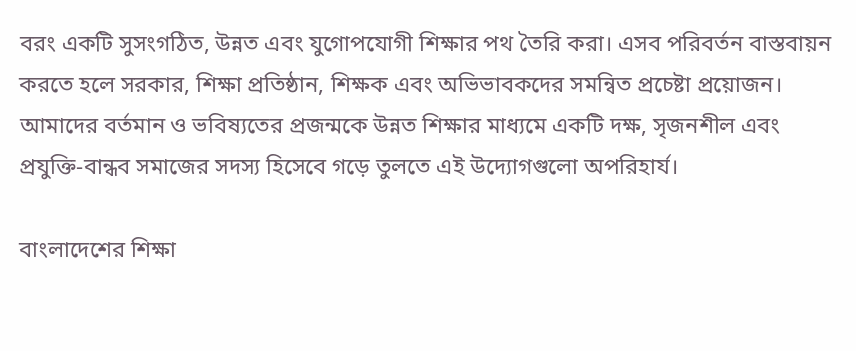বরং একটি সুসংগঠিত, উন্নত এবং যুগোপযোগী শিক্ষার পথ তৈরি করা। এসব পরিবর্তন বাস্তবায়ন করতে হলে সরকার, শিক্ষা প্রতিষ্ঠান, শিক্ষক এবং অভিভাবকদের সমন্বিত প্রচেষ্টা প্রয়োজন। আমাদের বর্তমান ও ভবিষ্যতের প্রজন্মকে উন্নত শিক্ষার মাধ্যমে একটি দক্ষ, সৃজনশীল এবং প্রযুক্তি-বান্ধব সমাজের সদস্য হিসেবে গড়ে তুলতে এই উদ্যোগগুলো অপরিহার্য।

বাংলাদেশের শিক্ষা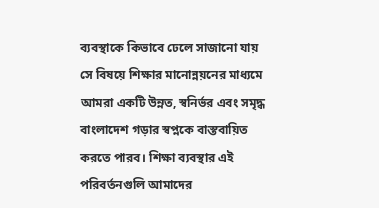ব্যবস্থাকে কিভাবে ঢেলে সাজানো যায় সে বিষয়ে শিক্ষার মানোন্নয়নের মাধ্যমে আমরা একটি উন্নত, স্বনির্ভর এবং সমৃদ্ধ বাংলাদেশ গড়ার স্বপ্নকে বাস্তবায়িত করতে পারব। শিক্ষা ব্যবস্থার এই পরিবর্তনগুলি আমাদের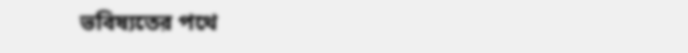ভবিষ্যতের পথে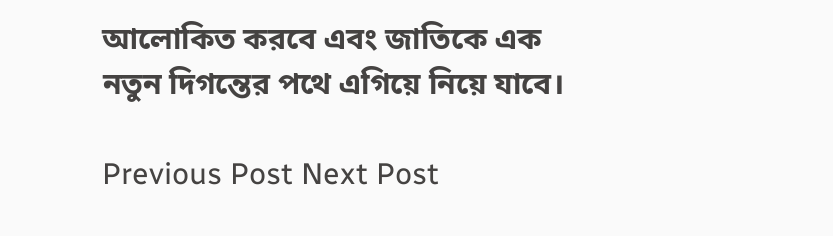আলোকিত করবে এবং জাতিকে এক নতুন দিগন্তের পথে এগিয়ে নিয়ে যাবে।

Previous Post Next Post